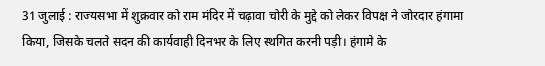31 जुलाई : राज्यसभा में शुक्रवार को राम मंदिर में चढ़ावा चोरी के मुद्दे को लेकर विपक्ष ने जोरदार हंगामा किया, जिसके चलते सदन की कार्यवाही दिनभर के लिए स्थगित करनी पड़ी। हंगामे के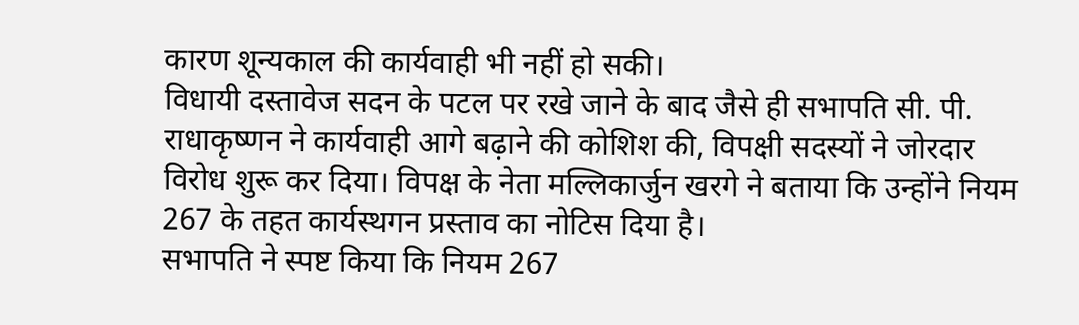कारण शून्यकाल की कार्यवाही भी नहीं हो सकी।
विधायी दस्तावेज सदन के पटल पर रखे जाने के बाद जैसे ही सभापति सी. पी. राधाकृष्णन ने कार्यवाही आगे बढ़ाने की कोशिश की, विपक्षी सदस्यों ने जोरदार विरोध शुरू कर दिया। विपक्ष के नेता मल्लिकार्जुन खरगे ने बताया कि उन्होंने नियम 267 के तहत कार्यस्थगन प्रस्ताव का नोटिस दिया है।
सभापति ने स्पष्ट किया कि नियम 267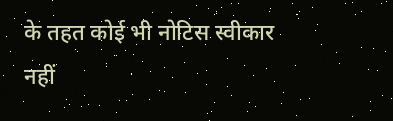के तहत कोई भी नोटिस स्वीकार नहीं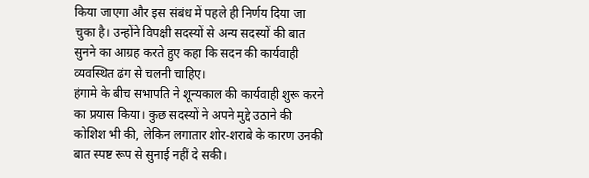किया जाएगा और इस संबंध में पहले ही निर्णय दिया जा चुका है। उन्होंने विपक्षी सदस्यों से अन्य सदस्यों की बात सुनने का आग्रह करते हुए कहा कि सदन की कार्यवाही व्यवस्थित ढंग से चलनी चाहिए।
हंगामे के बीच सभापति ने शून्यकाल की कार्यवाही शुरू करने का प्रयास किया। कुछ सदस्यों ने अपने मुद्दे उठाने की कोशिश भी की, लेकिन लगातार शोर-शराबे के कारण उनकी बात स्पष्ट रूप से सुनाई नहीं दे सकी।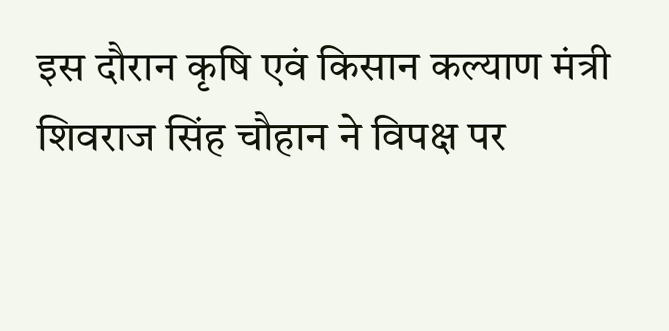इस दौरान कृषि एवं किसान कल्याण मंत्री शिवराज सिंह चौहान ने विपक्ष पर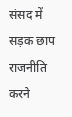संसद में सड़क छाप राजनीति करने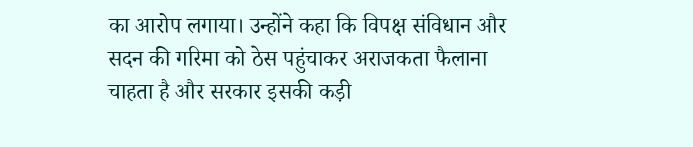का आरोप लगाया। उन्होंने कहा कि विपक्ष संविधान और सदन की गरिमा को ठेस पहुंचाकर अराजकता फैलाना चाहता है और सरकार इसकी कड़ी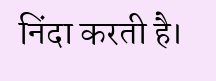निंदा करती है।